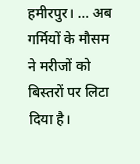हमीरपुर। … अब गर्मियों के मौसम ने मरीजों को बिस्तरों पर लिटा दिया है।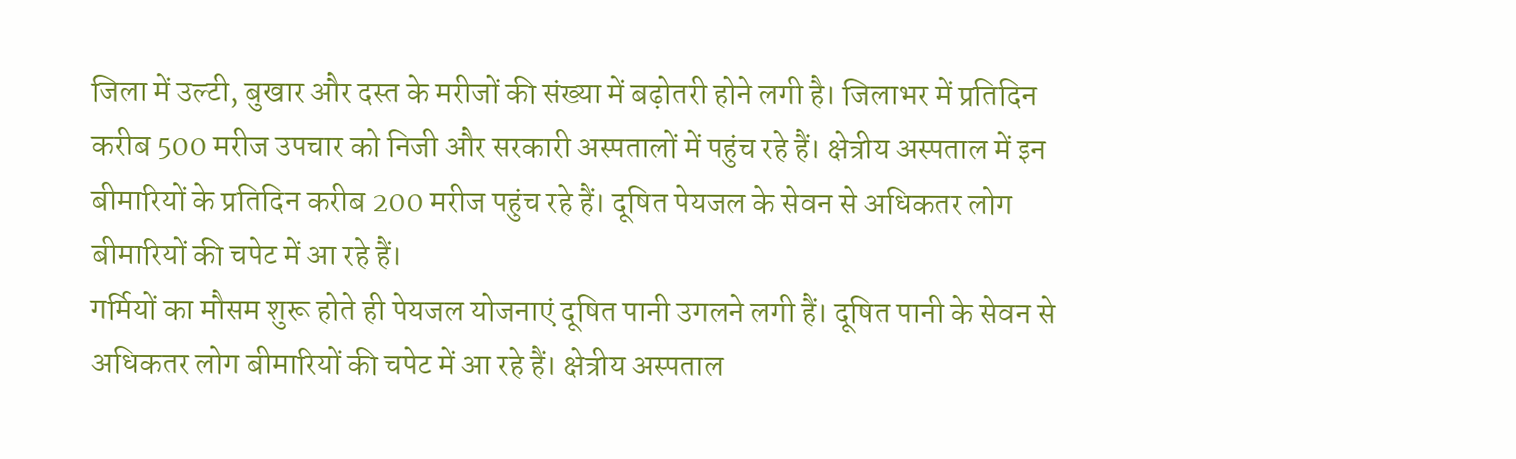जिला में उल्टी, बुखार और दस्त के मरीजों की संख्या में बढ़ोतरी होने लगी है। जिलाभर में प्रतिदिन करीब 500 मरीज उपचार को निजी और सरकारी अस्पतालों में पहुंच रहे हैं। क्षेत्रीय अस्पताल में इन बीमारियों के प्रतिदिन करीब 200 मरीज पहुंच रहे हैं। दूषित पेयजल के सेवन से अधिकतर लोग बीमारियों की चपेट में आ रहे हैं।
गर्मियों का मौसम शुरू होते ही पेयजल योजनाएं दूषित पानी उगलने लगी हैं। दूषित पानी के सेवन से अधिकतर लोग बीमारियों की चपेट में आ रहे हैं। क्षेत्रीय अस्पताल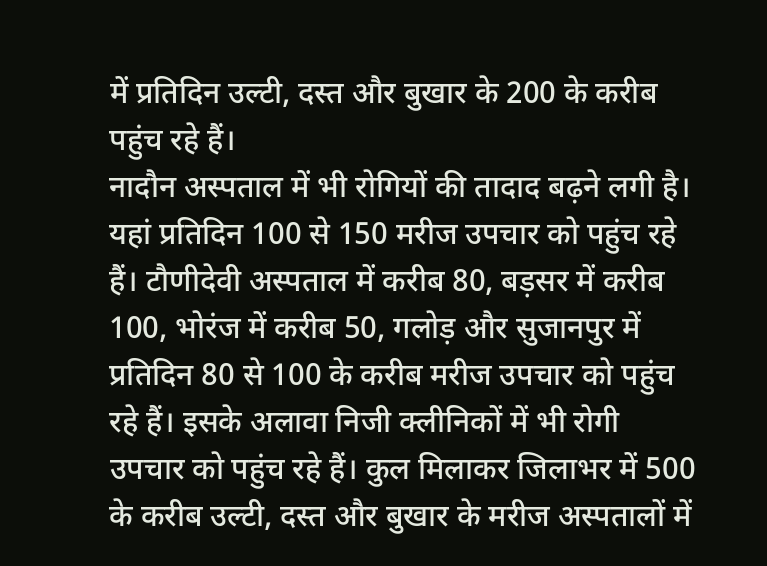में प्रतिदिन उल्टी, दस्त और बुखार के 200 के करीब पहुंच रहे हैं।
नादौन अस्पताल में भी रोगियों की तादाद बढ़ने लगी है। यहां प्रतिदिन 100 से 150 मरीज उपचार को पहुंच रहे हैं। टौणीदेवी अस्पताल में करीब 80, बड़सर में करीब 100, भोरंज में करीब 50, गलोड़ और सुजानपुर में प्रतिदिन 80 से 100 के करीब मरीज उपचार को पहुंच रहे हैं। इसके अलावा निजी क्लीनिकों में भी रोगी उपचार को पहुंच रहे हैं। कुल मिलाकर जिलाभर में 500 के करीब उल्टी, दस्त और बुखार के मरीज अस्पतालों में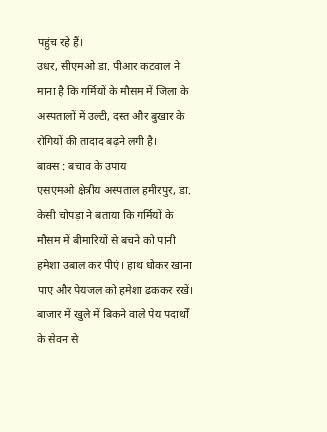पहुंच रहे हैं।
उधर, सीएमओ डा. पीआर कटवाल ने माना है कि गर्मियों के मौसम में जिला के अस्पतालों में उल्टी, दस्त और बुखार के रोगियों की तादाद बढ़ने लगी है।
बाक्स : बचाव के उपाय
एसएमओ क्षेत्रीय अस्पताल हमीरपुर, डा. केसी चोपड़ा ने बताया कि गर्मियों के मौसम में बीमारियों से बचने को पानी हमेशा उबाल कर पीएं। हाथ धोकर खाना पाए और पेयजल को हमेशा ढककर रखें। बाजार में खुले में बिकने वाले पेय पदार्थों के सेवन से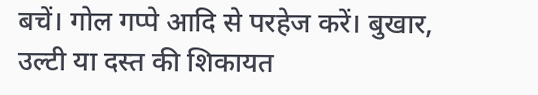बचें। गोल गप्पे आदि से परहेज करें। बुखार, उल्टी या दस्त की शिकायत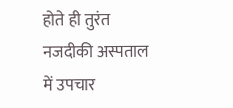होते ही तुरंत नजदीकी अस्पताल में उपचार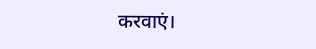करवाएं।